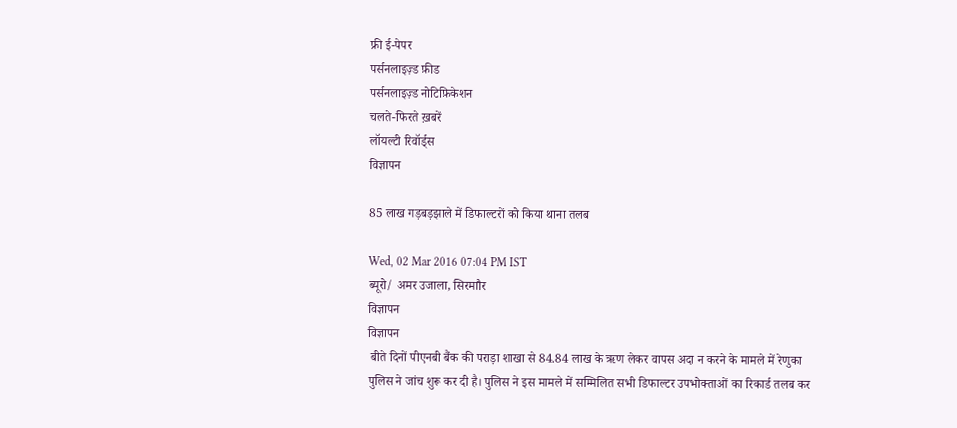फ्री ई-पेपर
पर्सनलाइज़्ड फ़ीड
पर्सनलाइज़्ड नोटिफ़िकेशन
चलते-फिरते ख़बरें
लॉयल्टी रिवॉर्ड्स
विज्ञापन

85 लाख गड़बड़झाले में डिफाल्टरों को किया थाना तलब

Wed, 02 Mar 2016 07:04 PM IST
ब्यूरो/ अमर उजाला, सिरमाौर
विज्ञापन
विज्ञापन
 बीते दिनों पीएनबी बैंक की पराड़ा शाखा से 84.84 लाख के ऋण लेकर वापस अदा न करने के मामले में रेणुका पुलिस ने जांच शुरू कर दी है। पुलिस ने इस मामले में सम्मिलित सभी डिफाल्टर उपभोक्ताओं का रिकार्ड तलब कर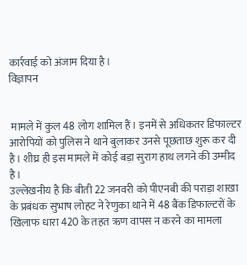कार्रवाई को अंजाम दिया है।
विज्ञापन


 मामले में कुल 48 लोग शामिल हैं। इनमें से अधिकतर डिफाल्टर आरोपियों को पुलिस ने थाने बुलाकर उनसे पूछताछ शुरू कर दी है। शीघ्र ही इस मामले में कोई बड़ा सुराग हाथ लगने की उम्मीद है।
उल्लेखनीय है कि बीती 22 जनवरी को पीएनबी की पराड़ा शाखा के प्रबंधक सुभाष लोहट ने रेणुका थाने में 48 बैंक डिफाल्टरों के खिलाफ धारा 420 के तहत ऋण वापस न करने का मामला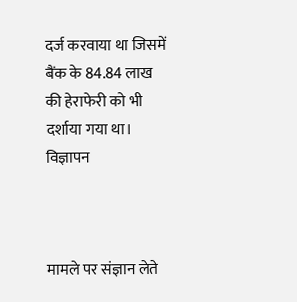दर्ज करवाया था जिसमें बैंक के 84.84 लाख की हेराफेरी को भी दर्शाया गया था।
विज्ञापन



मामले पर संज्ञान लेते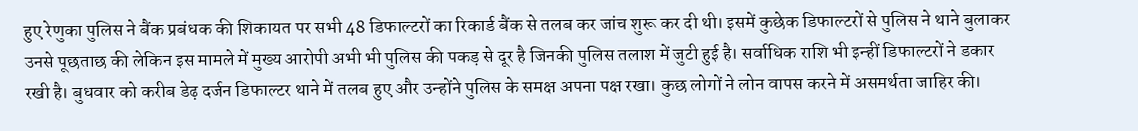हुए रेणुका पुलिस ने बैंक प्रबंधक की शिकायत पर सभी 48 डिफाल्टरों का रिकार्ड बैंक से तलब कर जांच शुरू कर दी थी। इसमें कुछेक डिफाल्टरों से पुलिस ने थाने बुलाकर उनसे पूछताछ की लेकिन इस मामले में मुख्य आरोपी अभी भी पुलिस की पकड़ से दूर है जिनकी पुलिस तलाश में जुटी हुई है। सर्वाधिक राशि भी इन्हीं डिफाल्टरों ने डकार रखी है। बुधवार को करीब डेढ़ दर्जन डिफाल्टर थाने में तलब हुए और उन्होंने पुलिस के समक्ष अपना पक्ष रखा। कुछ लोगों ने लोन वापस करने में असमर्थता जाहिर की।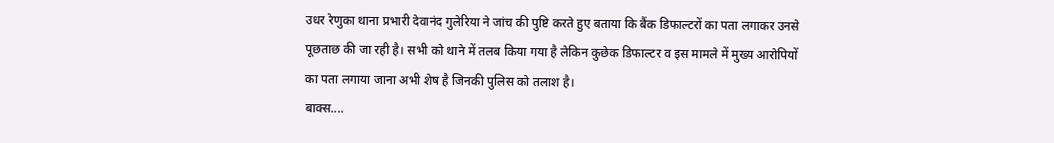उधर रेणुका थाना प्रभारी देवानंद गुलेरिया ने जांच की पुष्टि करते हुए बताया कि बैंक डिफाल्टरों का पता लगाकर उनसे पूछताछ की जा रही है। सभी को थाने में तलब किया गया है लेकिन कुछेक डिफाल्टर व इस मामले में मुख्य आरोपियों का पता लगाया जाना अभी शेष है जिनकी पुलिस को तलाश है।
बाक्स....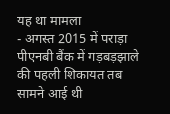यह था मामला
- अगस्त 2015 में पराड़ा पीएनबी बैंक में गड़बड़झाले की पहली शिकायत तब सामने आई थी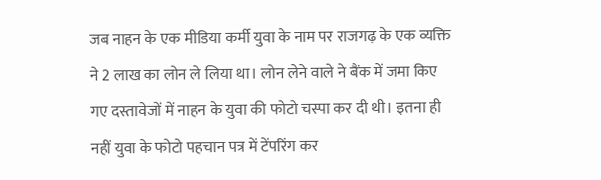जब नाहन के एक मीडिया कर्मी युवा के नाम पर राजगढ़ के एक व्यक्ति ने 2 लाख का लोन ले लिया था। लोन लेने वाले ने बैंक में जमा किए गए दस्तावेजों में नाहन के युवा की फोटो चस्पा कर दी थी। इतना ही नहीं युवा के फोटो पहचान पत्र में टेंपरिंग कर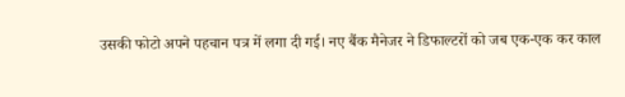उसकी फोटो अपने पहचान पत्र में लगा दी गई। नए बैंक मैनेजर ने डिफाल्टरों को जब एक-एक कर काल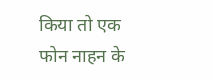किया तो एक फोन नाहन के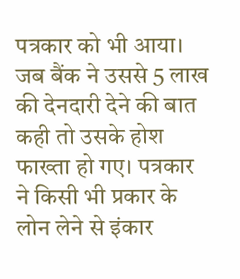पत्रकार को भी आया। जब बैंक ने उससे 5 लाख की देनदारी देने की बात कही तो उसके होश फाख्ता हो गए। पत्रकार ने किसी भी प्रकार के लोन लेने से इंकार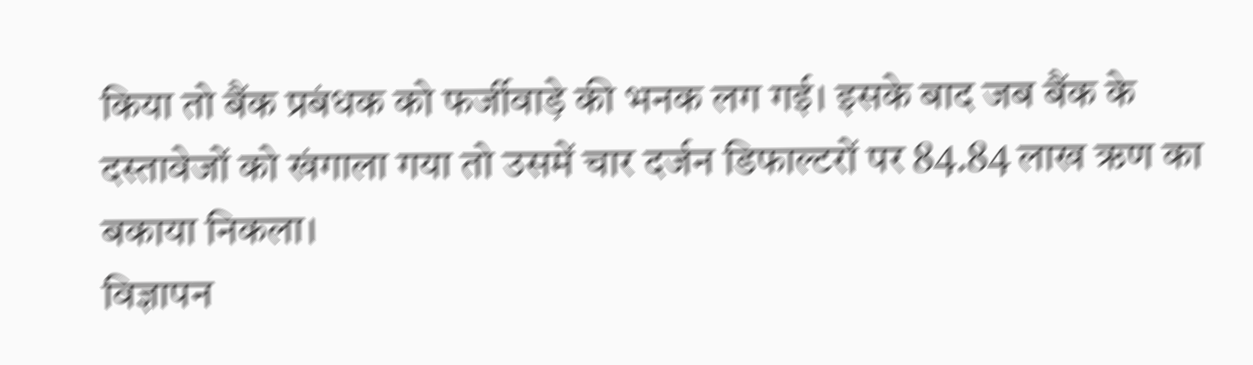किया तो बैंक प्रबंधक को फर्जीवाड़े की भनक लग गई। इसके बाद जब बैंक के दस्तावेजों को खंगाला गया तो उसमें चार दर्जन डिफाल्टरों पर 84.84 लाख ऋण का बकाया निकला।
विज्ञापन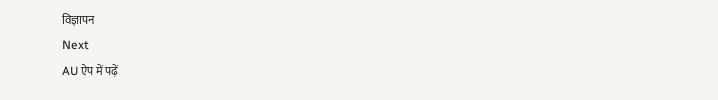विज्ञापन
Next
AU ऐप में पढ़ें